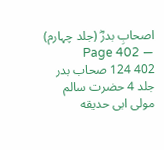اصحابِ بدرؓ (جلد چہارم) — Page 402
402 124 صحاب بدر جلد 4 حضرت سالم مولى ابى حديقه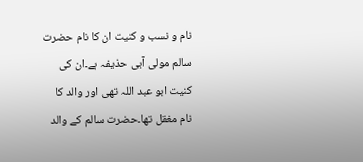نام و نسب و کنیت ان کا نام حضرت سالم مولی آبی حذیفہ ہے۔ان کی کنیت ابو عبد اللہ تھی اور والد کا نام مغقل تھا۔حضرت سالم کے والد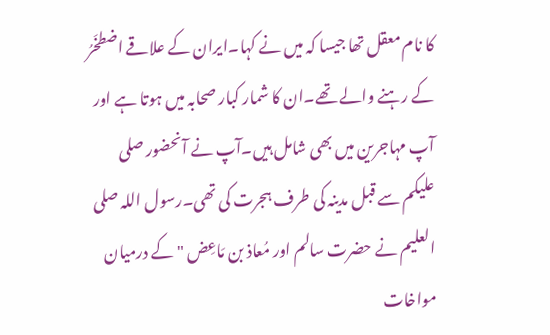کا نام معقل تھا جیسا کہ میں نے کہا۔ایران کے علاقے اضطخَرُ کے رہنے والے تھے۔ان کا شمار کبار صحابہ میں ہوتا ہے اور آپ مہاجرین میں بھی شامل ہیں۔آپ نے آنحضور صلی علیکم سے قبل مدینہ کی طرف ہجرت کی تھی۔رسول اللہ صلی العلیم نے حضرت سالم اور مُعاذ بن مَاعِض " کے درمیان مواخات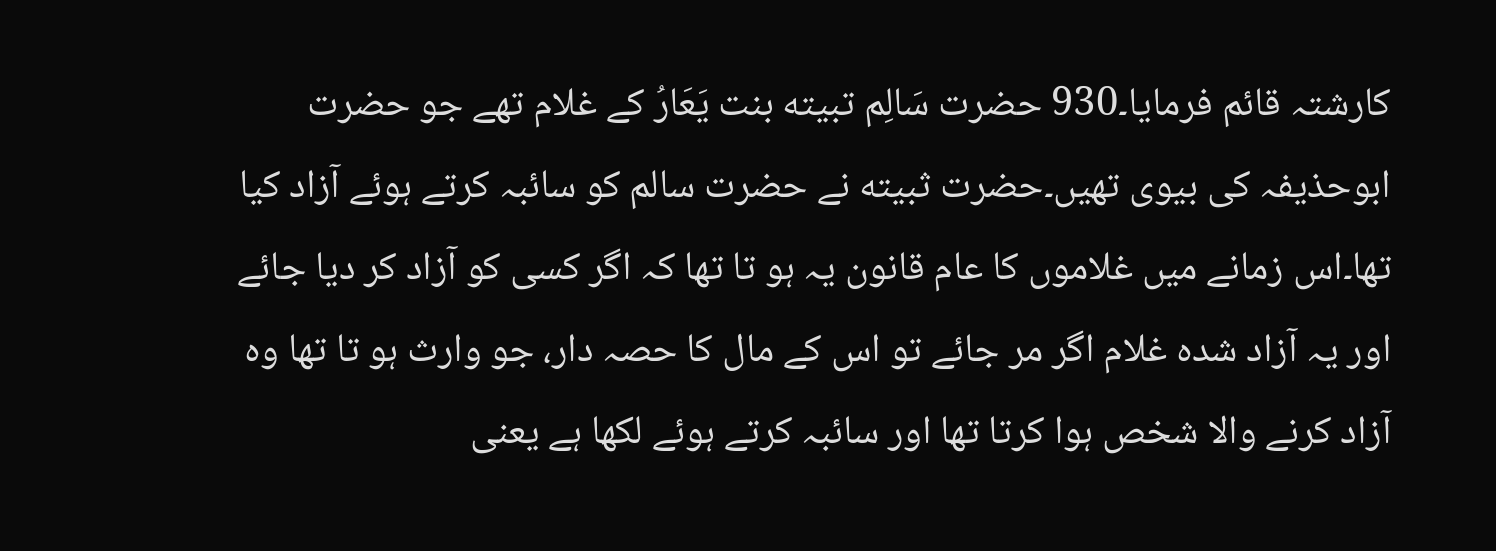کارشتہ قائم فرمایا۔930 حضرت سَالِم تبيته بنت يَعَارُ کے غلام تھے جو حضرت ابوحذیفہ کی بیوی تھیں۔حضرت ثبيته نے حضرت سالم کو سائبہ کرتے ہوئے آزاد کیا تھا۔اس زمانے میں غلاموں کا عام قانون یہ ہو تا تھا کہ اگر کسی کو آزاد کر دیا جائے اور یہ آزاد شدہ غلام اگر مر جائے تو اس کے مال کا حصہ دار، جو وارث ہو تا تھا وہ آزاد کرنے والا شخص ہوا کرتا تھا اور سائبہ کرتے ہوئے لکھا ہے یعنی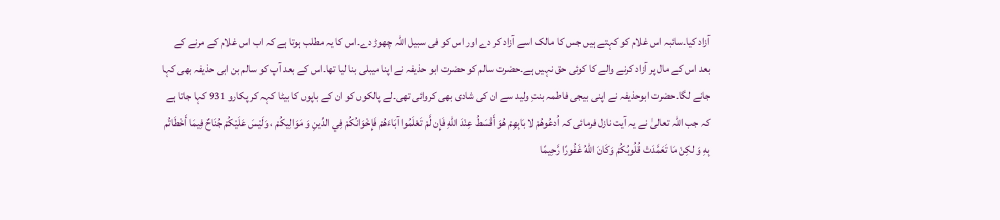آزاد کیا۔سائبہ اس غلام کو کہتے ہیں جس کا مالک اسے آزاد کر دے اور اس کو فی سبیل اللہ چھوڑ دے۔اس کا یہ مطلب ہوتا ہے کہ اب اس غلام کے مرنے کے بعد اس کے مال پر آزاد کرنے والے کا کوئی حق نہیں ہے۔حضرت سالم کو حضرت ابو حذیفہ نے اپنا میبلی بنا لیا تھا۔اس کے بعد آپ کو سالم بن ابی حذیفہ بھی کہا جانے لگا۔حضرت ابوحذیفہ نے اپنی بیجی فاطمہ بنتِ ولید سے ان کی شادی بھی کروائی تھی۔لے پالکوں کو ان کے باپوں کا بیٹا کہہ کر پکارو 931 کہا جاتا ہے کہ جب اللہ تعالیٰ نے یہ آیت نازل فرمائی کہ اُدعُوهُمْ لا بَابِهِمْ هُوَ أَقْسَطُ عِنْدَ اللهِ فَإِن لَّمْ تَعْلَمُوا آبَاءَهُمْ فَإِخْوَانُكُمْ فِي الدِّينِ وَ مَوَالِيكُمْ ، وَلَيْسَ عَلَيْكُمْ جُنَاحٌ فِيمَا أَخْطَاتُم بِهِ وَ لكِنْ مَا تَعَمَّدَتْ قُلُوبُكُمْ وَكَانَ اللهُ غَفُورًا رَّحِيمًا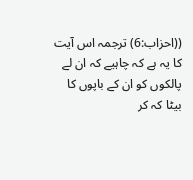((احزاب:6) ترجمہ اس آیت کا یہ ہے کہ چاہیے کہ ان لے پالکوں کو ان کے باپوں کا بیٹا کہ کر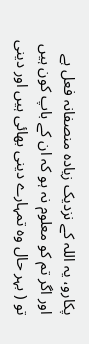پکارو، یہ اللہ کے نزدیک زیادہ منصفانہ فعل ہے اور اگر تم کو معلوم نہ ہو کہ ان کے باپ کون ہیں تو ( بہر حال وہ تمہارے دینی بھائی ہیں اور دینی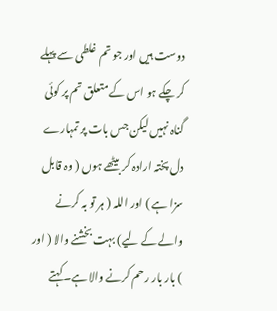دوست ہیں اور جو تم غلطی سے پہلے کر چکے ہو اس کے متعلق تم پر کوئی گناہ نہیں لیکن جس بات پر تمہارے دل پختہ ارادہ کر بیٹھے ہوں ( وہ قابل سزا ہے ) اور اللہ ( ہر تو بہ کرنے والے کے لیے) بہت بخشنے والا ( اور ) بار بار رحم کرنے والا ہے۔کہتے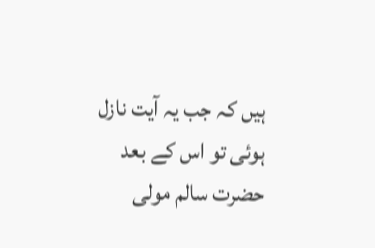ہیں کہ جب یہ آیت نازل ہوئی تو اس کے بعد حضرت سالم مولى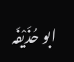ابو حُذَيْفَہ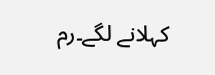کہلانے لگے۔رم